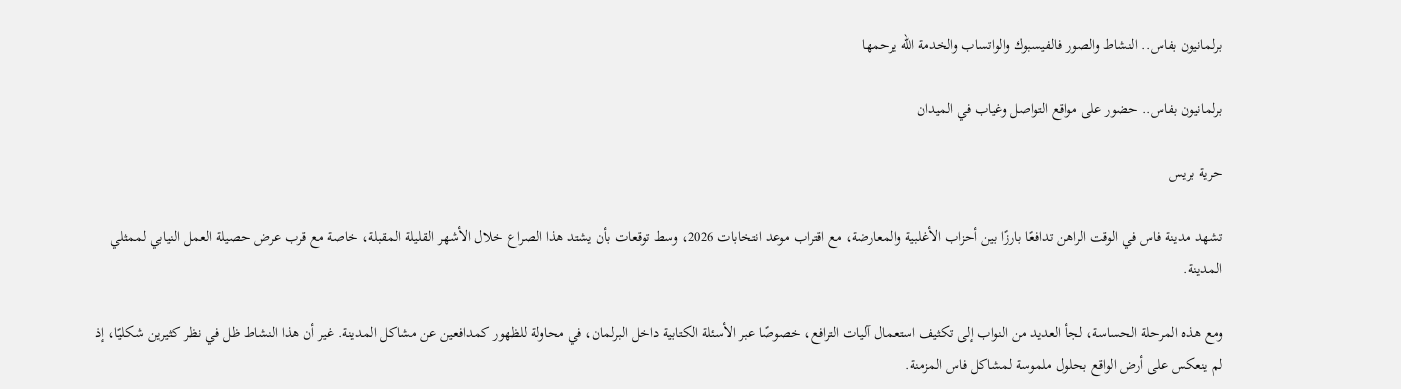برلمانيون بفاس.. النشاط والصور فالفيسبوك والواتساب والخدمة الله يرحمها

برلمانيون بفاس.. حضور على مواقع التواصل وغياب في الميدان

حرية بريس

تشهد مدينة فاس في الوقت الراهن تدافعًا بارزًا بين أحزاب الأغلبية والمعارضة، مع اقتراب موعد انتخابات 2026، وسط توقعات بأن يشتد هذا الصراع خلال الأشهر القليلة المقبلة، خاصة مع قرب عرض حصيلة العمل النيابي لممثلي المدينة.

ومع هذه المرحلة الحساسة، لجأ العديد من النواب إلى تكثيف استعمال آليات الترافع، خصوصًا عبر الأسئلة الكتابية داخل البرلمان، في محاولة للظهور كمدافعين عن مشاكل المدينة. غير أن هذا النشاط ظل في نظر كثيرين شكليًا، إذ لم ينعكس على أرض الواقع بحلول ملموسة لمشاكل فاس المزمنة.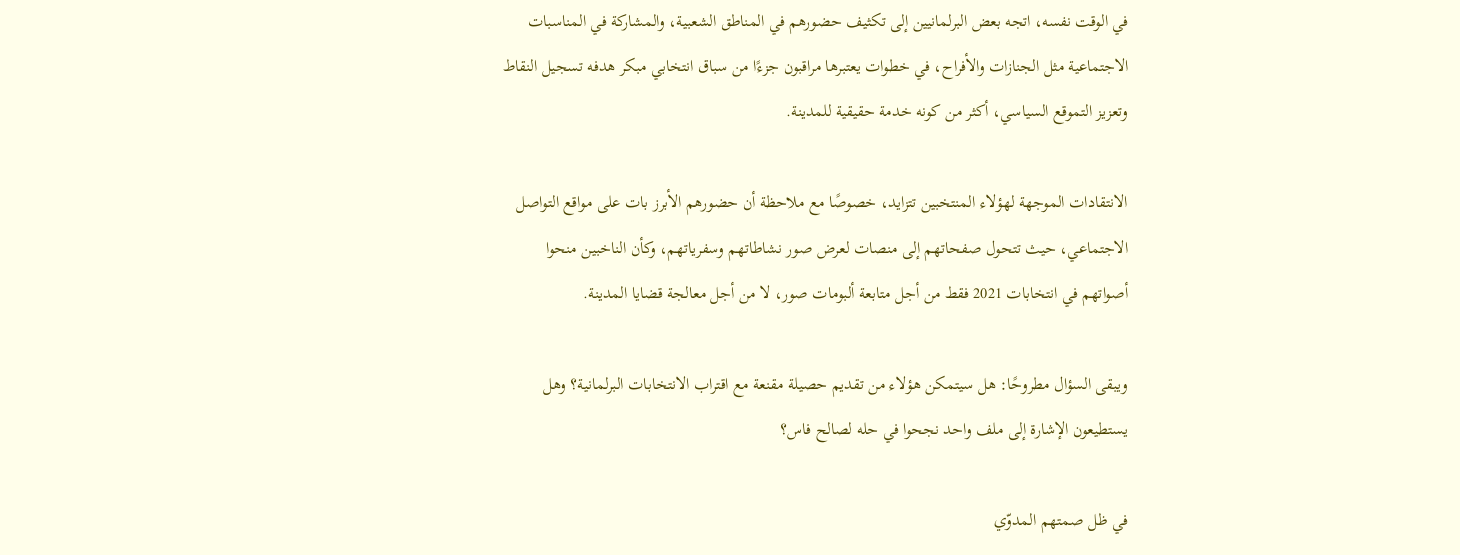في الوقت نفسه، اتجه بعض البرلمانيين إلى تكثيف حضورهم في المناطق الشعبية، والمشاركة في المناسبات الاجتماعية مثل الجنازات والأفراح، في خطوات يعتبرها مراقبون جزءًا من سباق انتخابي مبكر هدفه تسجيل النقاط وتعزيز التموقع السياسي، أكثر من كونه خدمة حقيقية للمدينة.

الانتقادات الموجهة لهؤلاء المنتخبين تتزايد، خصوصًا مع ملاحظة أن حضورهم الأبرز بات على مواقع التواصل الاجتماعي، حيث تتحول صفحاتهم إلى منصات لعرض صور نشاطاتهم وسفرياتهم، وكأن الناخبين منحوا أصواتهم في انتخابات 2021 فقط من أجل متابعة ألبومات صور، لا من أجل معالجة قضايا المدينة.

ويبقى السؤال مطروحًا: هل سيتمكن هؤلاء من تقديم حصيلة مقنعة مع اقتراب الانتخابات البرلمانية؟ وهل يستطيعون الإشارة إلى ملف واحد نجحوا في حله لصالح فاس؟

في ظل صمتهم المدوّي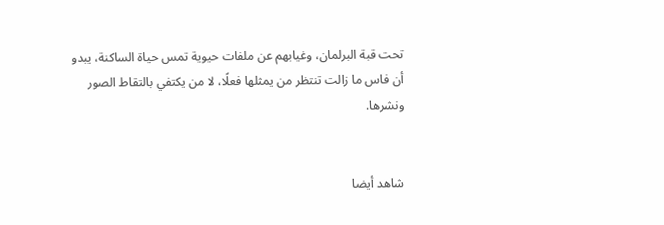تحت قبة البرلمان، وغيابهم عن ملفات حيوية تمس حياة الساكنة، يبدو أن فاس ما زالت تنتظر من يمثلها فعلًا، لا من يكتفي بالتقاط الصور ونشرها.


شاهد أيضا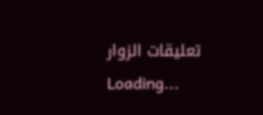تعليقات الزوار
Loading...